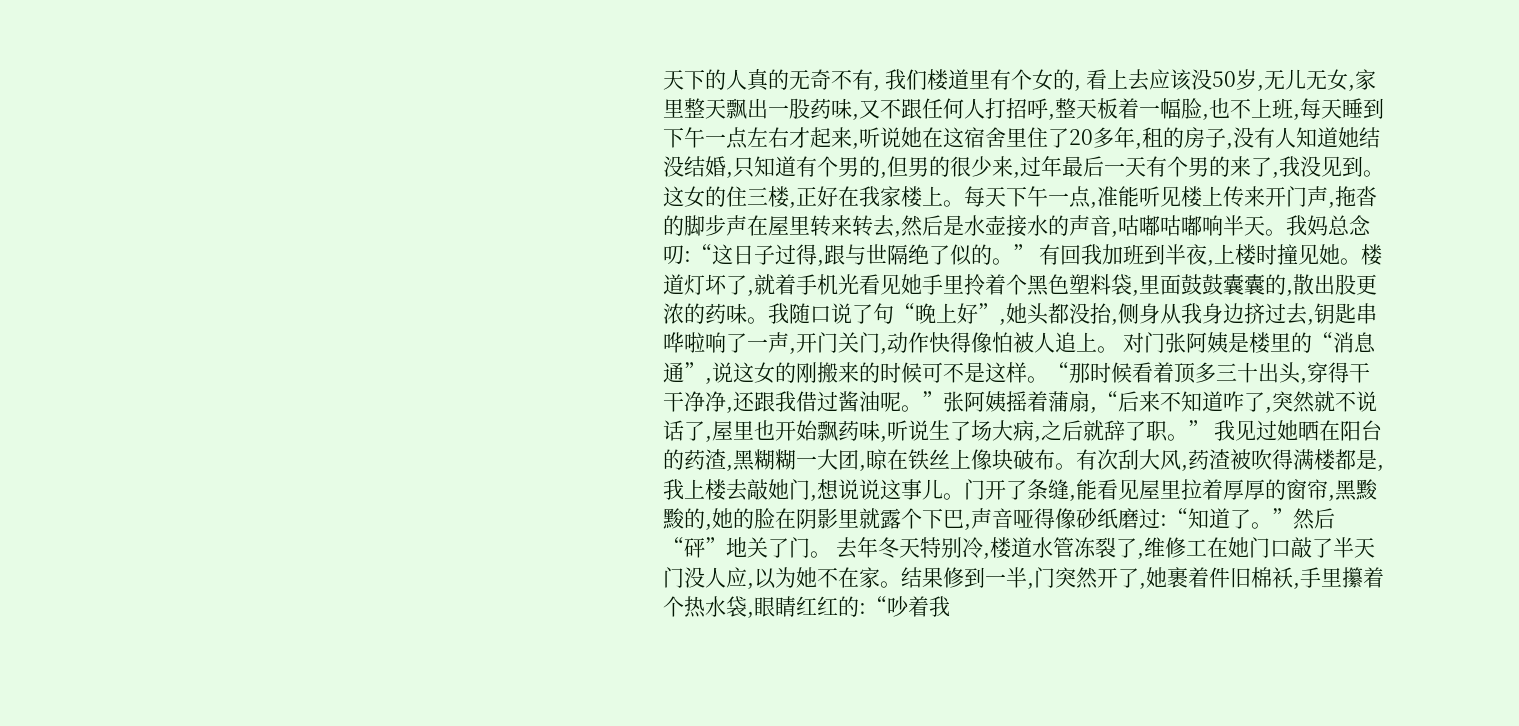天下的人真的无奇不有, 我们楼道里有个女的, 看上去应该没50岁,无儿无女,家里整天飘出一股药味,又不跟任何人打招呼,整天板着一幅脸,也不上班,每天睡到下午一点左右才起来,听说她在这宿舍里住了20多年,租的房子,没有人知道她结没结婚,只知道有个男的,但男的很少来,过年最后一天有个男的来了,我没见到。 这女的住三楼,正好在我家楼上。每天下午一点,准能听见楼上传来开门声,拖沓的脚步声在屋里转来转去,然后是水壶接水的声音,咕嘟咕嘟响半天。我妈总念叨:“这日子过得,跟与世隔绝了似的。” 有回我加班到半夜,上楼时撞见她。楼道灯坏了,就着手机光看见她手里拎着个黑色塑料袋,里面鼓鼓囊囊的,散出股更浓的药味。我随口说了句“晚上好”,她头都没抬,侧身从我身边挤过去,钥匙串哗啦响了一声,开门关门,动作快得像怕被人追上。 对门张阿姨是楼里的“消息通”,说这女的刚搬来的时候可不是这样。“那时候看着顶多三十出头,穿得干干净净,还跟我借过酱油呢。”张阿姨摇着蒲扇,“后来不知道咋了,突然就不说话了,屋里也开始飘药味,听说生了场大病,之后就辞了职。” 我见过她晒在阳台的药渣,黑糊糊一大团,晾在铁丝上像块破布。有次刮大风,药渣被吹得满楼都是,我上楼去敲她门,想说说这事儿。门开了条缝,能看见屋里拉着厚厚的窗帘,黑黢黢的,她的脸在阴影里就露个下巴,声音哑得像砂纸磨过:“知道了。”然后“砰”地关了门。 去年冬天特别冷,楼道水管冻裂了,维修工在她门口敲了半天门没人应,以为她不在家。结果修到一半,门突然开了,她裹着件旧棉袄,手里攥着个热水袋,眼睛红红的:“吵着我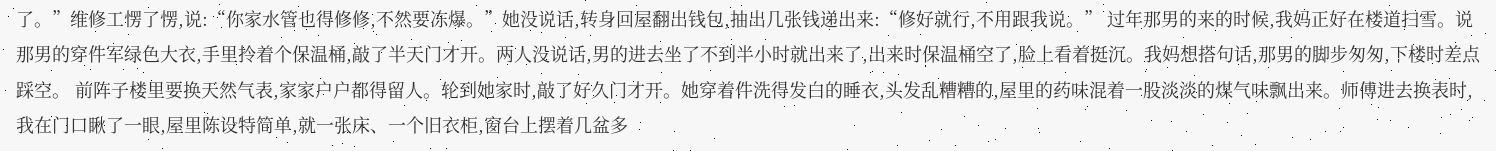了。”维修工愣了愣,说:“你家水管也得修修,不然要冻爆。”她没说话,转身回屋翻出钱包,抽出几张钱递出来:“修好就行,不用跟我说。” 过年那男的来的时候,我妈正好在楼道扫雪。说那男的穿件军绿色大衣,手里拎着个保温桶,敲了半天门才开。两人没说话,男的进去坐了不到半小时就出来了,出来时保温桶空了,脸上看着挺沉。我妈想搭句话,那男的脚步匆匆,下楼时差点踩空。 前阵子楼里要换天然气表,家家户户都得留人。轮到她家时,敲了好久门才开。她穿着件洗得发白的睡衣,头发乱糟糟的,屋里的药味混着一股淡淡的煤气味飘出来。师傅进去换表时,我在门口瞅了一眼,屋里陈设特简单,就一张床、一个旧衣柜,窗台上摆着几盆多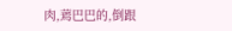肉,蔫巴巴的,倒跟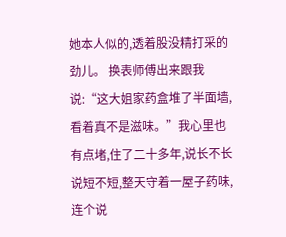她本人似的,透着股没精打采的劲儿。 换表师傅出来跟我说:“这大姐家药盒堆了半面墙,看着真不是滋味。”我心里也有点堵,住了二十多年,说长不长说短不短,整天守着一屋子药味,连个说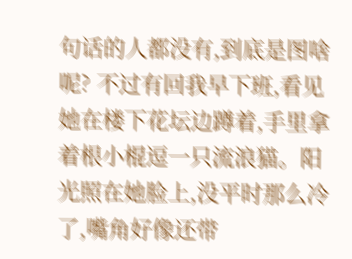句话的人都没有,到底是图啥呢? 不过有回我早下班,看见她在楼下花坛边蹲着,手里拿着根小棍逗一只流浪猫。阳光照在她脸上,没平时那么冷了,嘴角好像还带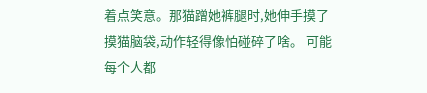着点笑意。那猫蹭她裤腿时,她伸手摸了摸猫脑袋,动作轻得像怕碰碎了啥。 可能每个人都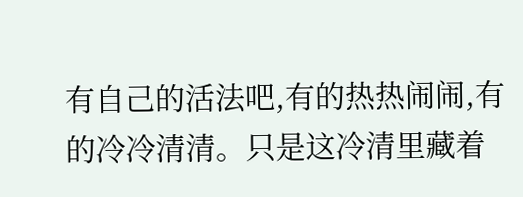有自己的活法吧,有的热热闹闹,有的冷冷清清。只是这冷清里藏着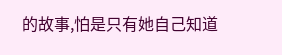的故事,怕是只有她自己知道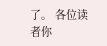了。 各位读者你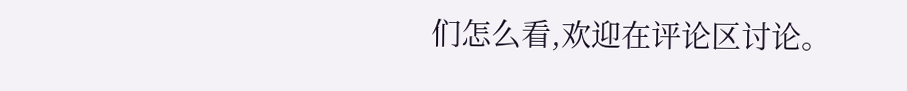们怎么看,欢迎在评论区讨论。